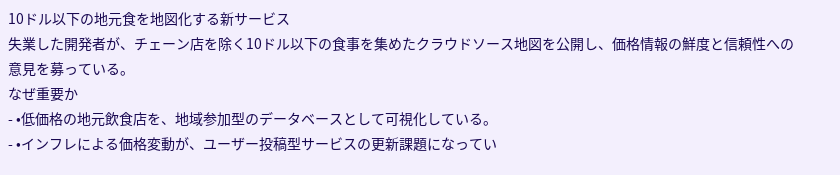10ドル以下の地元食を地図化する新サービス
失業した開発者が、チェーン店を除く10ドル以下の食事を集めたクラウドソース地図を公開し、価格情報の鮮度と信頼性への意見を募っている。
なぜ重要か
- •低価格の地元飲食店を、地域参加型のデータベースとして可視化している。
- •インフレによる価格変動が、ユーザー投稿型サービスの更新課題になってい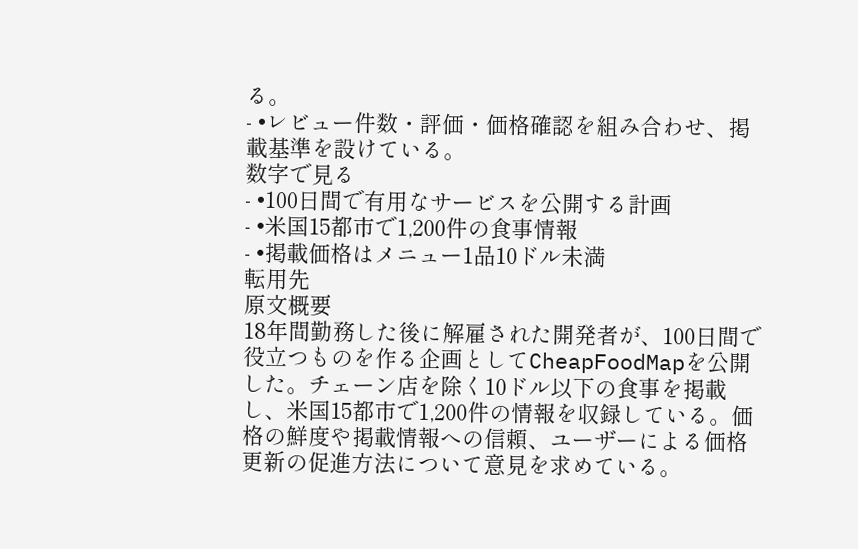る。
- •レビュー件数・評価・価格確認を組み合わせ、掲載基準を設けている。
数字で見る
- •100日間で有用なサービスを公開する計画
- •米国15都市で1,200件の食事情報
- •掲載価格はメニュー1品10ドル未満
転用先
原文概要
18年間勤務した後に解雇された開発者が、100日間で役立つものを作る企画としてCheapFoodMapを公開した。チェーン店を除く10ドル以下の食事を掲載し、米国15都市で1,200件の情報を収録している。価格の鮮度や掲載情報への信頼、ユーザーによる価格更新の促進方法について意見を求めている。